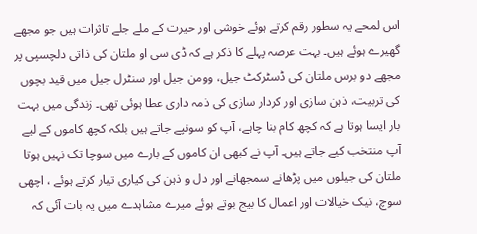اس لمحے یہ سطور رقم کرتے ہوئے خوشی اور حیرت کے ملے جلے تاثرات ہیں جو مجھے گھیرے ہوئے ہیں۔ بہت عرصہ پہلے کا ذکر ہے کہ ڈی سی او ملتان کی ذاتی دلچسپی پر مجھے دو برس ملتان کی ڈسٹرکٹ جیل، وومن جیل اور سنٹرل جیل میں قید بچوں کی تربیت، ذہن سازی اور کردار سازی کی ذمہ داری عطا ہوئی تھی۔ زندگی میں بہت بار ایسا ہوتا ہے کہ کچھ کام بنا چاہے، آپ کو سونپے جاتے ہیں بلکہ کچھ کاموں کے لیے آپ منتخب کیے جاتے ہیں۔ آپ نے کبھی ان کاموں کے بارے میں سوچا تک نہیں ہوتا
ملتان کی جیلوں میں پڑھانے سمجھانے اور دل و ذہن کی کیاری تیار کرتے ہوئے ، اچھی سوچ، نیک خیالات اور اعمال کا بیج بوتے ہوئے میرے مشاہدے میں یہ بات آئی کہ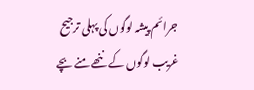جرائم پیشہ لوگوں کی پہلی ترجیح غریب لوگوں کے ننھے منے بچے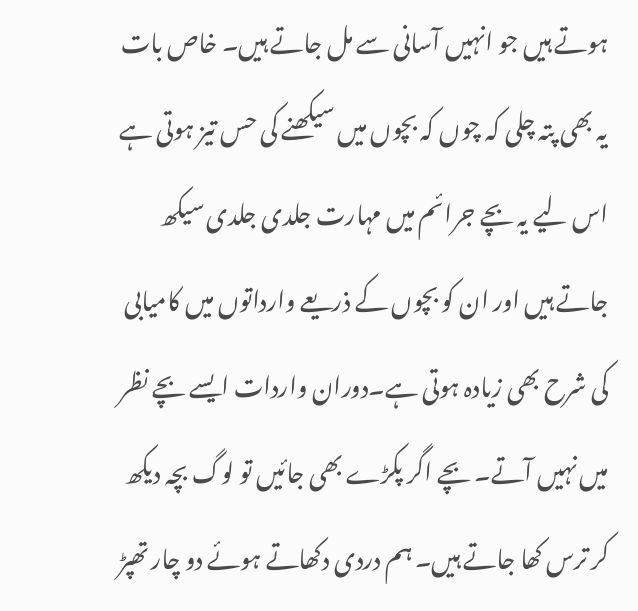ہوتے ہیں جو انہیں آسانی سے مل جاتے ہیں۔ خاص بات یہ بھی پتہ چلی کہ چوں کہ بچوں میں سیکھنے کی حس تیز ہوتی ہے اس لیے یہ بچے جرائم میں مہارت جلدی جلدی سیکھ جاتے ہیں اور ان کو بچوں کے ذریعے وارداتوں میں کامیابی کی شرح بھی زیادہ ہوتی ہے۔دوران واردات ایسے بچے نظر میں نہیں آتے۔ بچے اگر پکڑے بھی جائیں تو لوگ بچہ دیکھ کر ترس کھا جاتے ہیں۔ ہم دردی دکھاتے ہوئے دو چار تھپڑ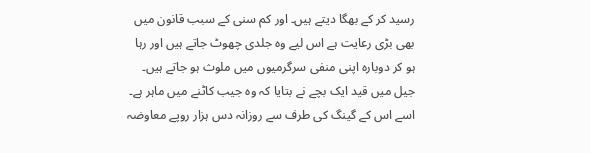رسید کر کے بھگا دیتے ہیں۔ اور کم سنی کے سبب قانون میں بھی بڑی رعایت ہے اس لیے وہ جلدی چھوٹ جاتے ہیں اور رہا ہو کر دوبارہ اپنی منفی سرگرمیوں میں ملوث ہو جاتے ہیں۔
جیل میں قید ایک بچے نے بتایا کہ وہ جیب کاٹنے میں ماہر ہے۔ اسے اس کے گینگ کی طرف سے روزانہ دس ہزار روپے معاوضہ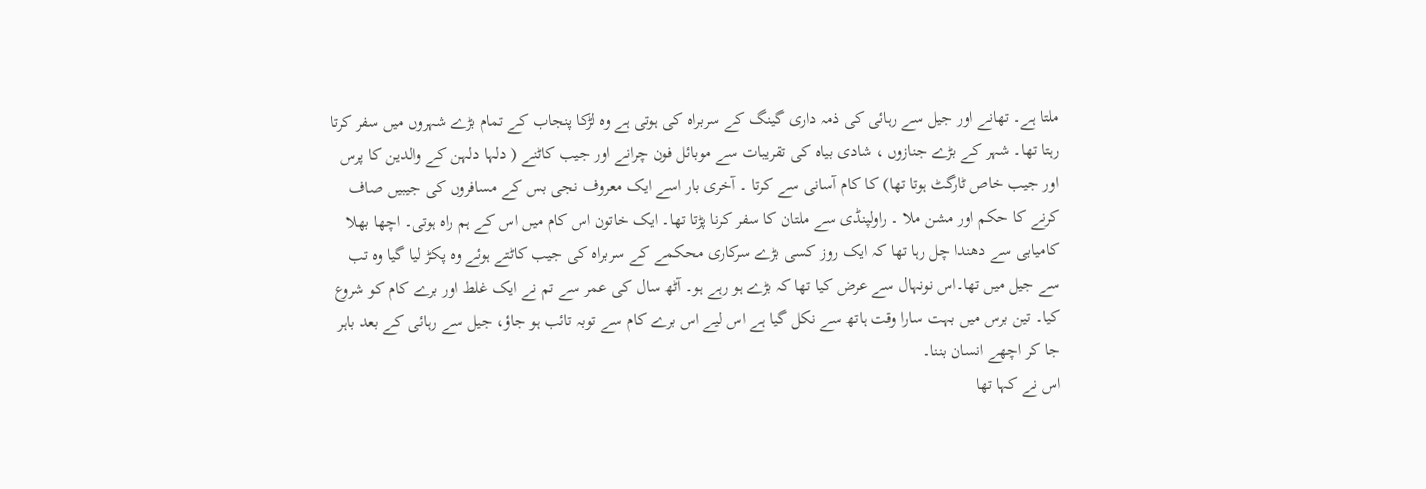ملتا ہے۔ تھانے اور جیل سے رہائی کی ذمہ داری گینگ کے سربراہ کی ہوتی ہے وہ لڑکا پنجاب کے تمام بڑے شہروں میں سفر کرتا رہتا تھا۔ شہر کے بڑے جنازوں ، شادی بیاہ کی تقریبات سے موبائل فون چرانے اور جیب کاٹنے ( دلہا دلہن کے والدین کا پرس اور جیب خاص ٹارگٹ ہوتا تھا) کا کام آسانی سے کرتا ۔ آخری بار اسے ایک معروف نجی بس کے مسافروں کی جیبیں صاف کرنے کا حکم اور مشن ملا ۔ راولپنڈی سے ملتان کا سفر کرنا پڑتا تھا۔ ایک خاتون اس کام میں اس کے ہم راہ ہوتی۔ اچھا بھلا کامیابی سے دھندا چل رہا تھا کہ ایک روز کسی بڑے سرکاری محکمے کے سربراہ کی جیب کاٹتے ہوئے وہ پکڑ لیا گیا وہ تب سے جیل میں تھا۔اس نونہال سے عرض کیا تھا کہ بڑے ہو رہے ہو۔ آٹھ سال کی عمر سے تم نے ایک غلط اور برے کام کو شروع کیا۔ تین برس میں بہت سارا وقت ہاتھ سے نکل گیا ہے اس لیے اس برے کام سے توبہ تائب ہو جاؤ، جیل سے رہائی کے بعد باہر جا کر اچھے انسان بننا۔
اس نے کہا تھا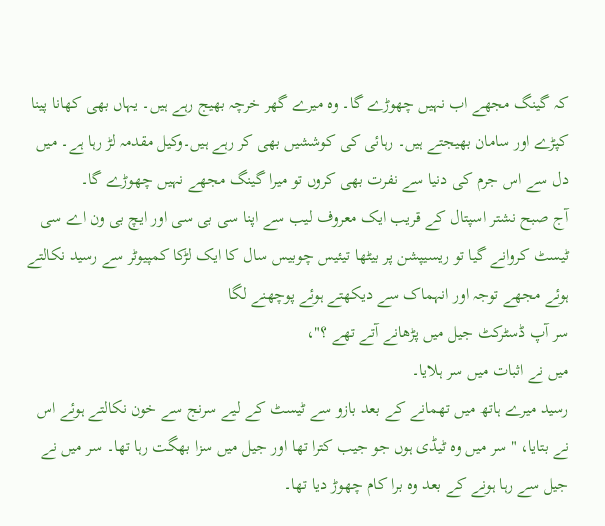کہ گینگ مجھے اب نہیں چھوڑے گا۔ وہ میرے گھر خرچہ بھیج رہے ہیں۔ یہاں بھی کھانا پینا کپڑے اور سامان بھیجتے ہیں۔ رہائی کی کوششیں بھی کر رہے ہیں۔وکیل مقدمہ لڑ رہا ہے۔ میں دل سے اس جرم کی دنیا سے نفرت بھی کروں تو میرا گینگ مجھے نہیں چھوڑے گا۔
آج صبح نشتر اسپتال کے قریب ایک معروف لیب سے اپنا سی بی سی اور ایچ بی ون اے سی ٹیسٹ کروانے گیا تو ریسیپشن پر بیٹھا تیئیس چوبیس سال کا ایک لڑکا کمپیوٹر سے رسید نکالتے ہوئے مجھے توجہ اور انہماک سے دیکھتے ہوئے پوچھنے لگا
سر آپ ڈسٹرکٹ جیل میں پڑھانے آتے تھے ؟"،
میں نے اثبات میں سر ہلایا۔
رسید میرے ہاتھ میں تھمانے کے بعد بازو سے ٹیسٹ کے لیے سرنج سے خون نکالتے ہوئے اس نے بتایا، "سر میں وہ ٹیڈی ہوں جو جیب کترا تھا اور جیل میں سزا بھگت رہا تھا۔ سر میں نے جیل سے رہا ہونے کے بعد وہ برا کام چھوڑ دیا تھا۔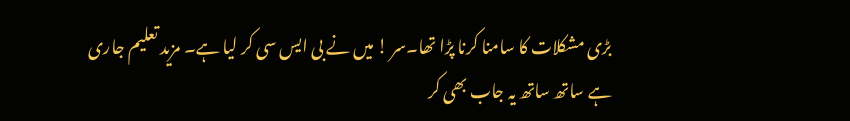بڑی مشکلات کا سامنا کرنا پڑا تھا۔سر ! میں نے بی ایس سی کر لیا ہے۔ مزید تعلیم جاری ہے ساتھ ساتھ یہ جاب بھی کر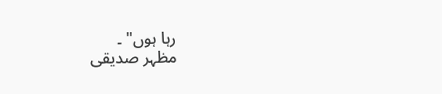رہا ہوں" ۔
مظہر صدیقی